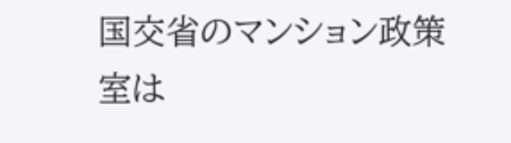国交省のマンション政策室は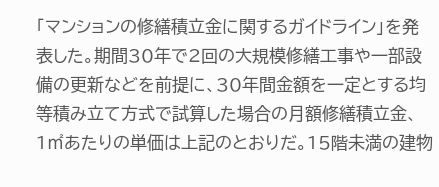「マンションの修繕積立金に関するガイドライン」を発表した。期間30年で2回の大規模修繕工事や一部設備の更新などを前提に、30年間金額を一定とする均等積み立て方式で試算した場合の月額修繕積立金、1㎡あたりの単価は上記のとおりだ。15階未満の建物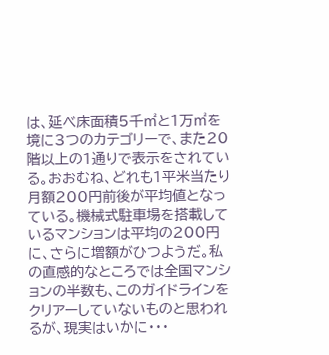は、延べ床面積5千㎡と1万㎡を境に3つのカテゴリーで、また20階以上の1通りで表示をされている。おおむね、どれも1平米当たり月額200円前後が平均値となっている。機械式駐車場を搭載しているマンションは平均の200円に、さらに増額がひつようだ。私の直感的なところでは全国マンションの半数も、このガイドラインをクリアーしていないものと思われるが、現実はいかに・・・